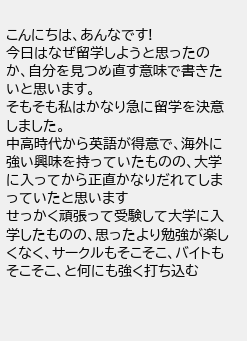こんにちは、あんなです!
今日はなぜ留学しようと思ったのか、自分を見つめ直す意味で書きたいと思います。
そもそも私はかなり急に留学を決意しました。
中高時代から英語が得意で、海外に強い興味を持っていたものの、大学に入ってから正直かなりだれてしまっていたと思います
せっかく頑張って受験して大学に入学したものの、思ったより勉強が楽しくなく、サークルもそこそこ、バイトもそこそこ、と何にも強く打ち込む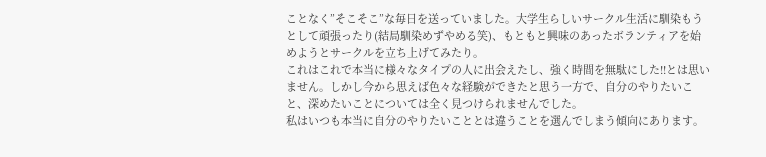ことなく”そこそこ”な毎日を送っていました。大学生らしいサークル生活に馴染もうとして頑張ったり(結局馴染めずやめる笑)、もともと興味のあったボランティアを始めようとサークルを立ち上げてみたり。
これはこれで本当に様々なタイプの人に出会えたし、強く時間を無駄にした!!とは思いません。しかし今から思えば色々な経験ができたと思う一方で、自分のやりたいこと、深めたいことについては全く見つけられませんでした。
私はいつも本当に自分のやりたいこととは違うことを選んでしまう傾向にあります。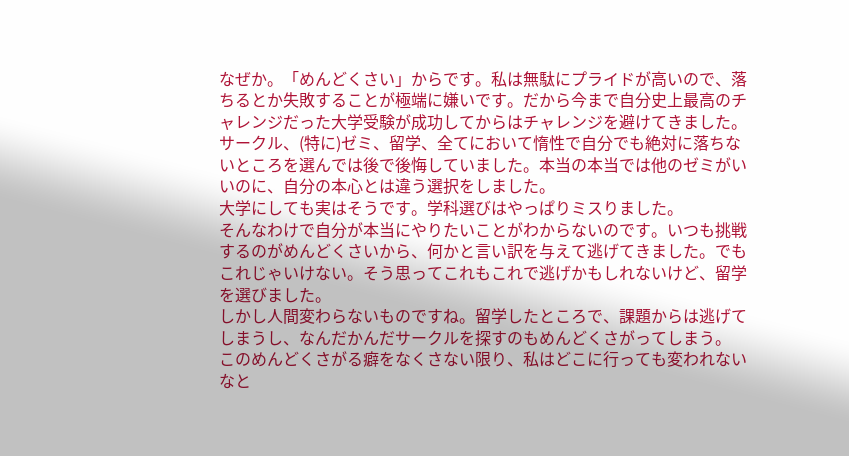なぜか。「めんどくさい」からです。私は無駄にプライドが高いので、落ちるとか失敗することが極端に嫌いです。だから今まで自分史上最高のチャレンジだった大学受験が成功してからはチャレンジを避けてきました。サークル、(特に)ゼミ、留学、全てにおいて惰性で自分でも絶対に落ちないところを選んでは後で後悔していました。本当の本当では他のゼミがいいのに、自分の本心とは違う選択をしました。
大学にしても実はそうです。学科選びはやっぱりミスりました。
そんなわけで自分が本当にやりたいことがわからないのです。いつも挑戦するのがめんどくさいから、何かと言い訳を与えて逃げてきました。でもこれじゃいけない。そう思ってこれもこれで逃げかもしれないけど、留学を選びました。
しかし人間変わらないものですね。留学したところで、課題からは逃げてしまうし、なんだかんだサークルを探すのもめんどくさがってしまう。
このめんどくさがる癖をなくさない限り、私はどこに行っても変われないなと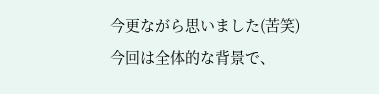今更ながら思いました(苦笑)
今回は全体的な背景で、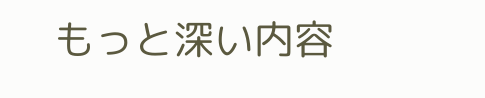もっと深い内容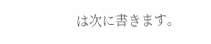は次に書きます。